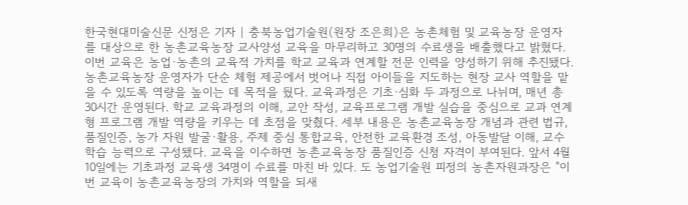한국현대미술신문 신정은 기자 | 충북농업기술원(원장 조은희)은 농촌체험 및 교육농장 운영자를 대상으로 한 농촌교육농장 교사양성 교육을 마무리하고 30명의 수료생을 배출했다고 밝혔다. 이번 교육은 농업·농촌의 교육적 가치를 학교 교육과 연계할 전문 인력을 양성하기 위해 추진됐다. 농촌교육농장 운영자가 단순 체험 제공에서 벗어나 직접 아이들을 지도하는 현장 교사 역할을 맡을 수 있도록 역량을 높이는 데 목적을 뒀다. 교육과정은 기초·심화 두 과정으로 나뉘며, 매년 총 30시간 운영된다. 학교 교육과정의 이해, 교안 작성, 교육프로그램 개발 실습을 중심으로 교과 연계형 프로그램 개발 역량을 키우는 데 초점을 맞췄다. 세부 내용은 농촌교육농장 개념과 관련 법규, 품질인증, 농가 자원 발굴·활용, 주제 중심 통합교육, 안전한 교육환경 조성, 아동발달 이해, 교수학습 능력으로 구성됐다. 교육을 이수하면 농촌교육농장 품질인증 신청 자격이 부여된다. 앞서 4월 10일에는 기초과정 교육생 34명이 수료를 마친 바 있다. 도 농업기술원 피정의 농촌자원과장은 "이번 교육이 농촌교육농장의 가치와 역할을 되새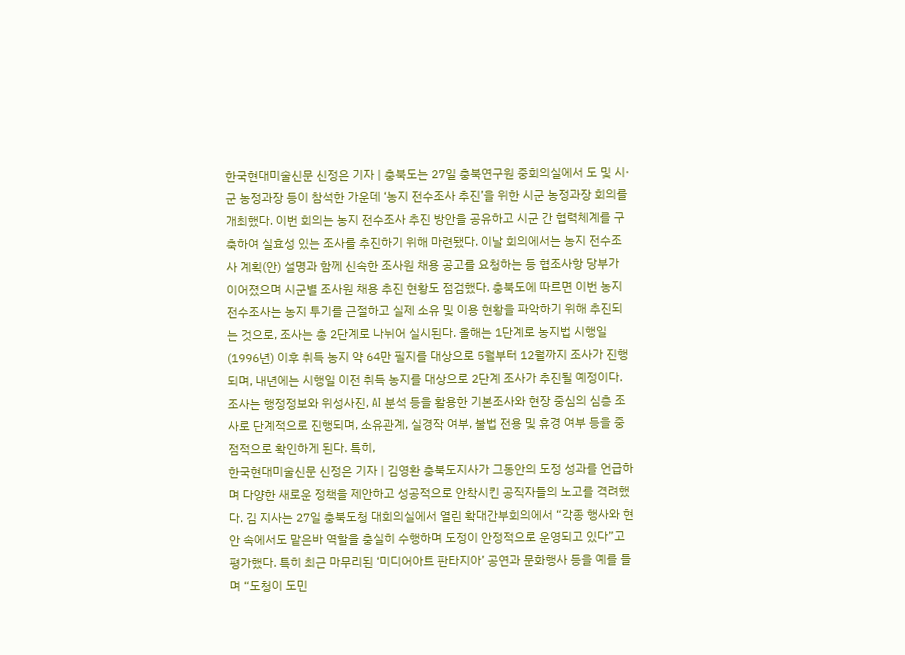한국현대미술신문 신정은 기자 | 충북도는 27일 충북연구원 중회의실에서 도 및 시·군 농정과장 등이 참석한 가운데 ‘농지 전수조사 추진’을 위한 시군 농정과장 회의를 개최했다. 이번 회의는 농지 전수조사 추진 방안을 공유하고 시군 간 협력체계를 구축하여 실효성 있는 조사를 추진하기 위해 마련됐다. 이날 회의에서는 농지 전수조사 계획(안) 설명과 함께 신속한 조사원 채용 공고를 요청하는 등 협조사항 당부가 이어졌으며 시군별 조사원 채용 추진 현황도 점검했다. 충북도에 따르면 이번 농지 전수조사는 농지 투기를 근절하고 실제 소유 및 이용 현황을 파악하기 위해 추진되는 것으로, 조사는 총 2단계로 나뉘어 실시된다. 올해는 1단계로 농지법 시행일(1996년) 이후 취득 농지 약 64만 필지를 대상으로 5월부터 12월까지 조사가 진행되며, 내년에는 시행일 이전 취득 농지를 대상으로 2단계 조사가 추진될 예정이다. 조사는 행정정보와 위성사진, AI 분석 등을 활용한 기본조사와 현장 중심의 심층 조사로 단계적으로 진행되며, 소유관계, 실경작 여부, 불법 전용 및 휴경 여부 등을 중점적으로 확인하게 된다. 특히,
한국현대미술신문 신정은 기자 | 김영환 충북도지사가 그동안의 도정 성과를 언급하며 다양한 새로운 정책을 제안하고 성공적으로 안착시킨 공직자들의 노고를 격려했다. 김 지사는 27일 충북도청 대회의실에서 열린 확대간부회의에서 “각종 행사와 현안 속에서도 맡은바 역할을 충실히 수행하며 도정이 안정적으로 운영되고 있다”고 평가했다. 특히 최근 마무리된 ‘미디어아트 판타지아’ 공연과 문화행사 등을 예를 들며 “도청이 도민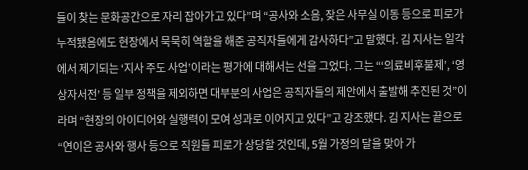들이 찾는 문화공간으로 자리 잡아가고 있다”며 “공사와 소음, 잦은 사무실 이동 등으로 피로가 누적됐음에도 현장에서 묵묵히 역할을 해준 공직자들에게 감사하다”고 말했다. 김 지사는 일각에서 제기되는 ‘지사 주도 사업’이라는 평가에 대해서는 선을 그었다. 그는 “‘의료비후불제’, ‘영상자서전’ 등 일부 정책을 제외하면 대부분의 사업은 공직자들의 제안에서 출발해 추진된 것”이라며 “현장의 아이디어와 실행력이 모여 성과로 이어지고 있다”고 강조했다. 김 지사는 끝으로 “연이은 공사와 행사 등으로 직원들 피로가 상당할 것인데, 5월 가정의 달을 맞아 가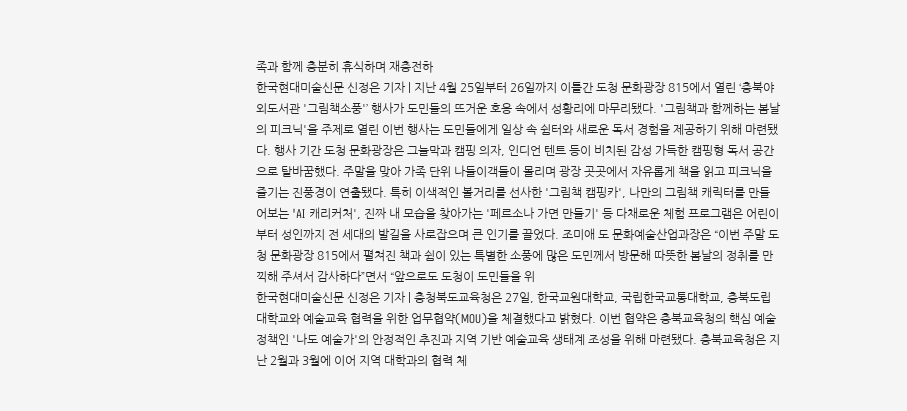족과 함께 충분히 휴식하며 재충전하
한국현대미술신문 신정은 기자 | 지난 4월 25일부터 26일까지 이틀간 도청 문화광장 815에서 열린 ‘충북야외도서관 '그림책소풍'’ 행사가 도민들의 뜨거운 호응 속에서 성황리에 마무리됐다. '그림책과 함께하는 봄날의 피크닉'을 주제로 열린 이번 행사는 도민들에게 일상 속 쉼터와 새로운 독서 경험을 제공하기 위해 마련됐다. 행사 기간 도청 문화광장은 그늘막과 캠핑 의자, 인디언 텐트 등이 비치된 감성 가득한 캠핑형 독서 공간으로 탈바꿈했다. 주말을 맞아 가족 단위 나들이객들이 몰리며 광장 곳곳에서 자유롭게 책을 읽고 피크닉을 즐기는 진풍경이 연출됐다. 특히 이색적인 볼거리를 선사한 '그림책 캠핑카', 나만의 그림책 캐릭터를 만들어보는 'AI 캐리커처', 진짜 내 모습을 찾아가는 '페르소나 가면 만들기' 등 다채로운 체험 프로그램은 어린이부터 성인까지 전 세대의 발길을 사로잡으며 큰 인기를 끌었다. 조미애 도 문화예술산업과장은 “이번 주말 도청 문화광장 815에서 펼쳐진 책과 쉼이 있는 특별한 소풍에 많은 도민께서 방문해 따뜻한 봄날의 정취를 만끽해 주셔서 감사하다”면서 “앞으로도 도청이 도민들을 위
한국현대미술신문 신정은 기자 | 충청북도교육청은 27일, 한국교원대학교, 국립한국교통대학교, 충북도립대학교와 예술교육 협력을 위한 업무협약(MOU)을 체결했다고 밝혔다. 이번 협약은 충북교육청의 핵심 예술 정책인 '나도 예술가'의 안정적인 추진과 지역 기반 예술교육 생태계 조성을 위해 마련됐다. 충북교육청은 지난 2월과 3월에 이어 지역 대학과의 협력 체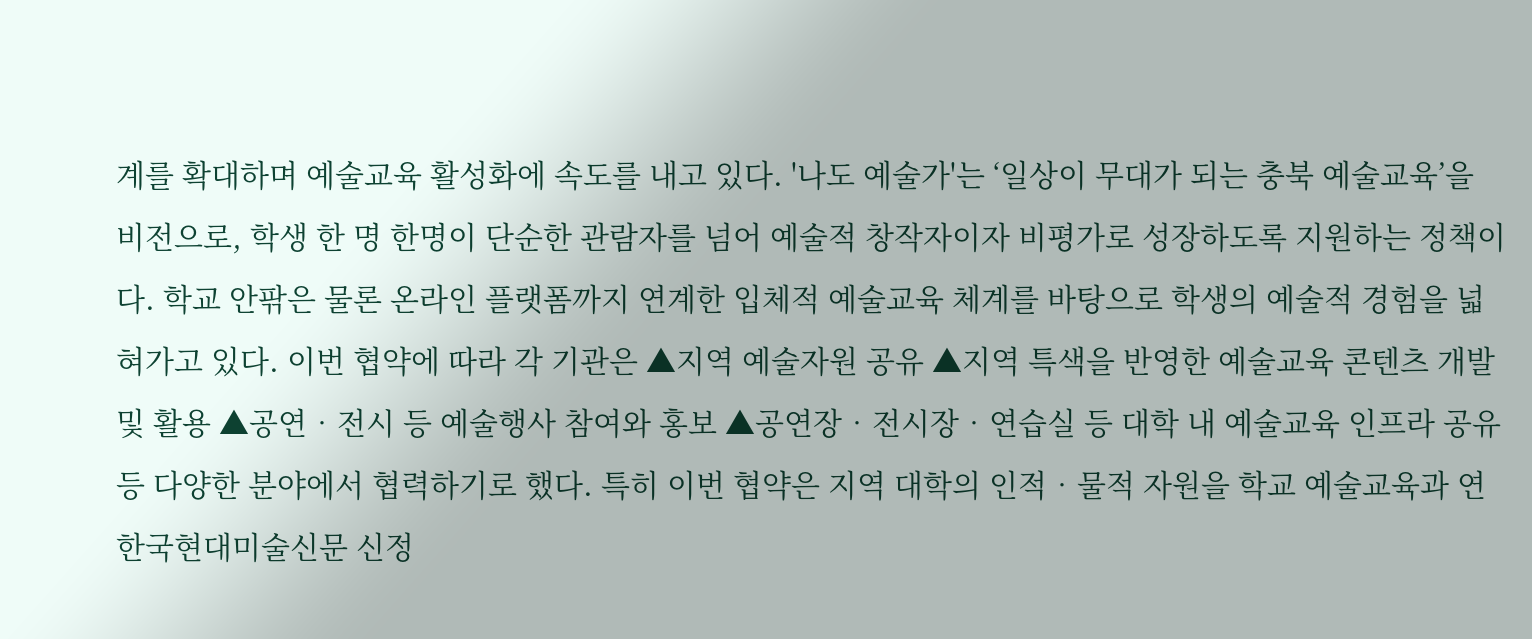계를 확대하며 예술교육 활성화에 속도를 내고 있다. '나도 예술가'는 ‘일상이 무대가 되는 충북 예술교육’을 비전으로, 학생 한 명 한명이 단순한 관람자를 넘어 예술적 창작자이자 비평가로 성장하도록 지원하는 정책이다. 학교 안팎은 물론 온라인 플랫폼까지 연계한 입체적 예술교육 체계를 바탕으로 학생의 예술적 경험을 넓혀가고 있다. 이번 협약에 따라 각 기관은 ▲지역 예술자원 공유 ▲지역 특색을 반영한 예술교육 콘텐츠 개발 및 활용 ▲공연‧전시 등 예술행사 참여와 홍보 ▲공연장‧전시장‧연습실 등 대학 내 예술교육 인프라 공유 등 다양한 분야에서 협력하기로 했다. 특히 이번 협약은 지역 대학의 인적‧물적 자원을 학교 예술교육과 연
한국현대미술신문 신정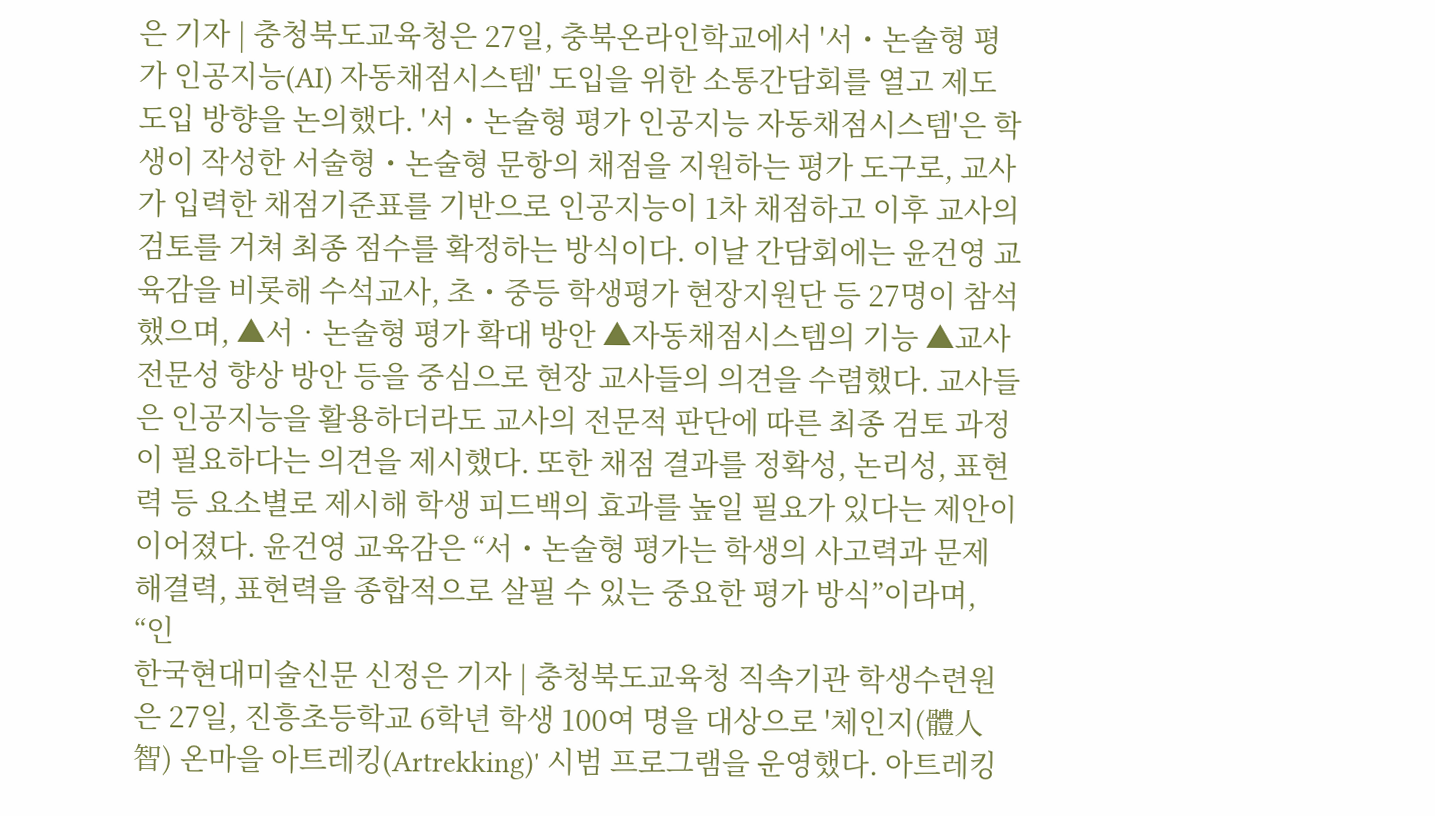은 기자 | 충청북도교육청은 27일, 충북온라인학교에서 '서・논술형 평가 인공지능(AI) 자동채점시스템' 도입을 위한 소통간담회를 열고 제도 도입 방향을 논의했다. '서・논술형 평가 인공지능 자동채점시스템'은 학생이 작성한 서술형・논술형 문항의 채점을 지원하는 평가 도구로, 교사가 입력한 채점기준표를 기반으로 인공지능이 1차 채점하고 이후 교사의 검토를 거쳐 최종 점수를 확정하는 방식이다. 이날 간담회에는 윤건영 교육감을 비롯해 수석교사, 초・중등 학생평가 현장지원단 등 27명이 참석했으며, ▲서‧논술형 평가 확대 방안 ▲자동채점시스템의 기능 ▲교사 전문성 향상 방안 등을 중심으로 현장 교사들의 의견을 수렴했다. 교사들은 인공지능을 활용하더라도 교사의 전문적 판단에 따른 최종 검토 과정이 필요하다는 의견을 제시했다. 또한 채점 결과를 정확성, 논리성, 표현력 등 요소별로 제시해 학생 피드백의 효과를 높일 필요가 있다는 제안이 이어졌다. 윤건영 교육감은 “서・논술형 평가는 학생의 사고력과 문제 해결력, 표현력을 종합적으로 살필 수 있는 중요한 평가 방식”이라며, “인
한국현대미술신문 신정은 기자 | 충청북도교육청 직속기관 학생수련원은 27일, 진흥초등학교 6학년 학생 100여 명을 대상으로 '체인지(體人智) 온마을 아트레킹(Artrekking)' 시범 프로그램을 운영했다. 아트레킹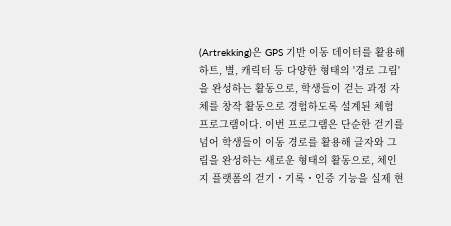(Artrekking)은 GPS 기반 이동 데이터를 활용해 하트, 별, 캐릭터 등 다양한 형태의 '경로 그림'을 완성하는 활동으로, 학생들이 걷는 과정 자체를 창작 활동으로 경험하도록 설계된 체험 프로그램이다. 이번 프로그램은 단순한 걷기를 넘어 학생들이 이동 경로를 활용해 글자와 그림을 완성하는 새로운 형태의 활동으로, 체인지 플랫폼의 걷기・기록・인증 기능을 실제 현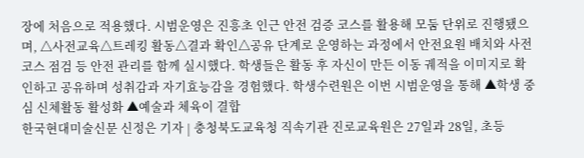장에 처음으로 적용했다. 시범운영은 진흥초 인근 안전 검증 코스를 활용해 모둠 단위로 진행됐으며, △사전교육△트레킹 활동△결과 확인△공유 단계로 운영하는 과정에서 안전요원 배치와 사전 코스 점검 등 안전 관리를 함께 실시했다. 학생들은 활동 후 자신이 만든 이동 궤적을 이미지로 확인하고 공유하며 성취감과 자기효능감을 경험했다. 학생수련원은 이번 시범운영을 통해 ▲학생 중심 신체활동 활성화 ▲예술과 체육이 결합
한국현대미술신문 신정은 기자 | 충청북도교육청 직속기관 진로교육원은 27일과 28일, 초등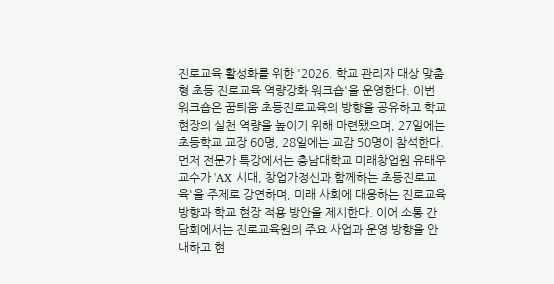진로교육 활성화를 위한 '2026. 학교 관리자 대상 맞춤형 초등 진로교육 역량강화 워크숍'을 운영한다. 이번 워크숍은 꿈틔움 초등진로교육의 방향을 공유하고 학교 현장의 실천 역량을 높이기 위해 마련됐으며, 27일에는 초등학교 교장 60명, 28일에는 교감 50명이 참석한다. 먼저 전문가 특강에서는 충남대학교 미래창업원 유태우 교수가 'AX 시대, 창업가정신과 함께하는 초등진로교육'을 주제로 강연하며, 미래 사회에 대응하는 진로교육 방향과 학교 현장 적용 방안을 제시한다. 이어 소통 간담회에서는 진로교육원의 주요 사업과 운영 방향을 안내하고 현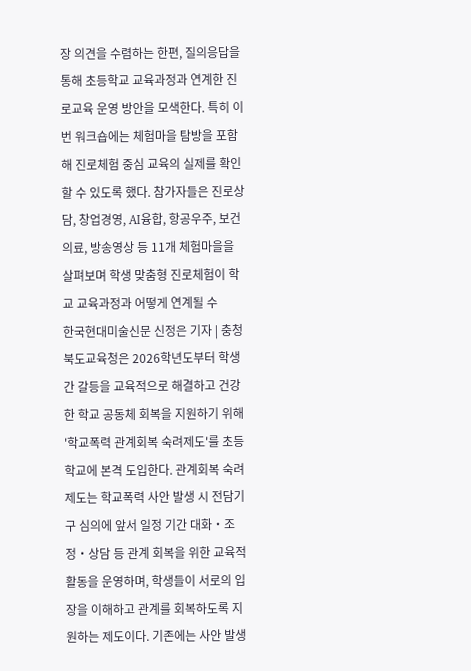장 의견을 수렴하는 한편, 질의응답을 통해 초등학교 교육과정과 연계한 진로교육 운영 방안을 모색한다. 특히 이번 워크숍에는 체험마을 탐방을 포함해 진로체험 중심 교육의 실제를 확인할 수 있도록 했다. 참가자들은 진로상담, 창업경영, AI융합, 항공우주, 보건의료, 방송영상 등 11개 체험마을을 살펴보며 학생 맞춤형 진로체험이 학교 교육과정과 어떻게 연계될 수
한국현대미술신문 신정은 기자 | 충청북도교육청은 2026학년도부터 학생 간 갈등을 교육적으로 해결하고 건강한 학교 공동체 회복을 지원하기 위해 '학교폭력 관계회복 숙려제도'를 초등학교에 본격 도입한다. 관계회복 숙려제도는 학교폭력 사안 발생 시 전담기구 심의에 앞서 일정 기간 대화・조정・상담 등 관계 회복을 위한 교육적 활동을 운영하며, 학생들이 서로의 입장을 이해하고 관계를 회복하도록 지원하는 제도이다. 기존에는 사안 발생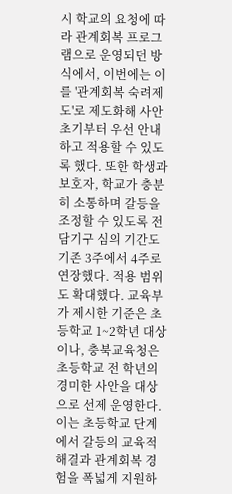시 학교의 요청에 따라 관계회복 프로그램으로 운영되던 방식에서, 이번에는 이를 '관계회복 숙려제도'로 제도화해 사안 초기부터 우선 안내하고 적용할 수 있도록 했다. 또한 학생과 보호자, 학교가 충분히 소통하며 갈등을 조정할 수 있도록 전담기구 심의 기간도 기존 3주에서 4주로 연장했다. 적용 범위도 확대했다. 교육부가 제시한 기준은 초등학교 1~2학년 대상이나, 충북교육청은 초등학교 전 학년의 경미한 사안을 대상으로 선제 운영한다. 이는 초등학교 단계에서 갈등의 교육적 해결과 관계회복 경험을 폭넓게 지원하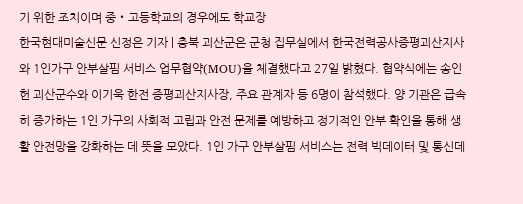기 위한 조치이며 중・고등학교의 경우에도 학교장
한국현대미술신문 신정은 기자 | 충북 괴산군은 군청 집무실에서 한국전력공사증평괴산지사와 1인가구 안부살핌 서비스 업무협약(MOU)을 체결했다고 27일 밝혔다. 협약식에는 송인헌 괴산군수와 이기욱 한전 증평괴산지사장, 주요 관계자 등 6명이 참석했다. 양 기관은 급속히 증가하는 1인 가구의 사회적 고립과 안전 문제를 예방하고 정기적인 안부 확인을 통해 생활 안전망을 강화하는 데 뜻을 모았다. 1인 가구 안부살핌 서비스는 전력 빅데이터 및 통신데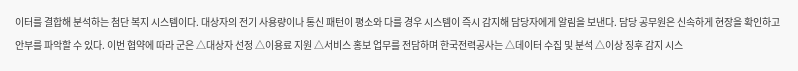이터를 결합해 분석하는 첨단 복지 시스템이다. 대상자의 전기 사용량이나 통신 패턴이 평소와 다를 경우 시스템이 즉시 감지해 담당자에게 알림을 보낸다. 담당 공무원은 신속하게 현장을 확인하고 안부를 파악할 수 있다. 이번 협약에 따라 군은 △대상자 선정 △이용료 지원 △서비스 홍보 업무를 전담하며 한국전력공사는 △데이터 수집 및 분석 △이상 징후 감지 시스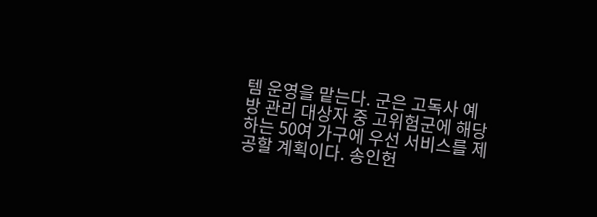템 운영을 맡는다. 군은 고독사 예방 관리 대상자 중 고위험군에 해당하는 50여 가구에 우선 서비스를 제공할 계획이다. 송인헌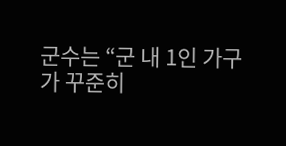군수는 “군 내 1인 가구가 꾸준히